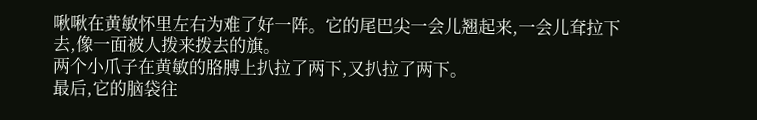啾啾在黄敏怀里左右为难了好一阵。它的尾巴尖一会儿翘起来,一会儿耷拉下去,像一面被人拨来拨去的旗。
两个小爪子在黄敏的胳膊上扒拉了两下,又扒拉了两下。
最后,它的脑袋往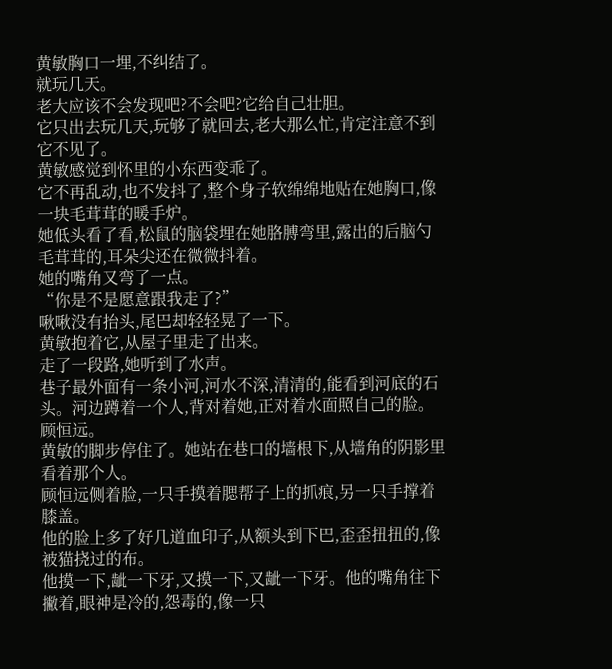黄敏胸口一埋,不纠结了。
就玩几天。
老大应该不会发现吧?不会吧?它给自己壮胆。
它只出去玩几天,玩够了就回去,老大那么忙,肯定注意不到它不见了。
黄敏感觉到怀里的小东西变乖了。
它不再乱动,也不发抖了,整个身子软绵绵地贴在她胸口,像一块毛茸茸的暖手炉。
她低头看了看,松鼠的脑袋埋在她胳膊弯里,露出的后脑勺毛茸茸的,耳朵尖还在微微抖着。
她的嘴角又弯了一点。
“你是不是愿意跟我走了?”
啾啾没有抬头,尾巴却轻轻晃了一下。
黄敏抱着它,从屋子里走了出来。
走了一段路,她听到了水声。
巷子最外面有一条小河,河水不深,清清的,能看到河底的石头。河边蹲着一个人,背对着她,正对着水面照自己的脸。顾恒远。
黄敏的脚步停住了。她站在巷口的墙根下,从墙角的阴影里看着那个人。
顾恒远侧着脸,一只手摸着腮帮子上的抓痕,另一只手撑着膝盖。
他的脸上多了好几道血印子,从额头到下巴,歪歪扭扭的,像被猫挠过的布。
他摸一下,龇一下牙,又摸一下,又龇一下牙。他的嘴角往下撇着,眼神是冷的,怨毒的,像一只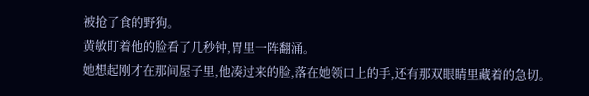被抢了食的野狗。
黄敏盯着他的脸看了几秒钟,胃里一阵翻涌。
她想起刚才在那间屋子里,他凑过来的脸,落在她领口上的手,还有那双眼睛里藏着的急切。